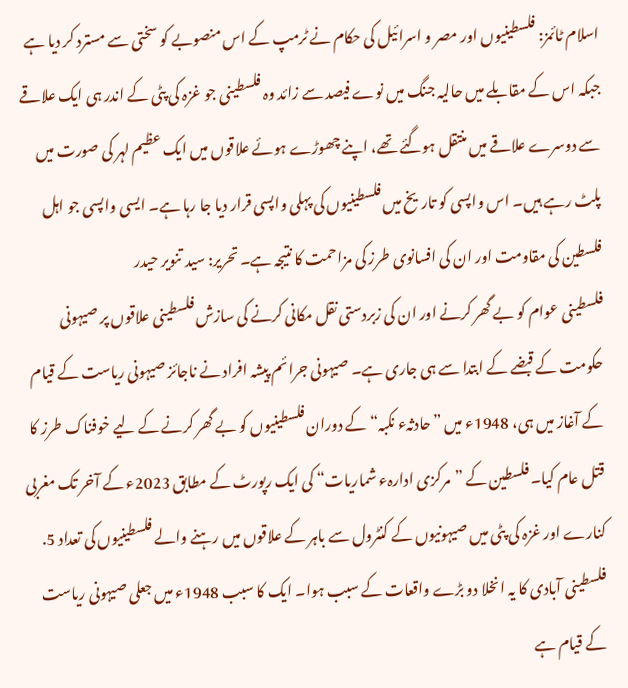اسلام ٹائمز: فلسطینیوں اور مصر و اسرائیل کی حکام نے ٹرمپ کے اس منصوبے کو سختی سے مسترد کر دیا ہے جبکہ اس کے مقابلے میں حالیہ جنگ میں نوے فیصد سے زائد وہ فلسطینی جو غزہ کی پٹی کے اندر ہی ایک علاقے سے دوسرے علاقے میں منتقل ہوگئے تھے، اپنے چھوڑے ہوئے علاقوں میں ایک عظیم لہر کی صورت میں پلٹ رہے ہیں۔ اس واپسی کو تاریخ میں فلسطینیوں کی پہلی واپسی قرار دیا جا رہا ہے۔ ایسی واپسی جو اہل فلسطین کی مقاومت اور ان کی افسانوی طرز کی مزاحمت کا نتیجہ ہے۔ تحریر: سید تنویر حیدر
فلسطینی عوام کو بے گھر کرنے اور ان کی زبردستی نقل مکانی کرنے کی سازش فلسطینی علاقوں پر صیہونی حکومت کے قبضے کے ابتدا سے ہی جاری ہے۔ صیہونی جرائم پیشہ افراد نے ناجائز صیہونی ریاست کے قیام کے آغاز میں ہی، 1948ء میں ”حادثہء نکبہ“ کے دوران فلسطینیوں کو بے گھر کرنے کے لیے خوفناک طرز کا قتل عام کیا۔ فلسطین کے ”مرکزی ادارہء شماریات“ کی ایک رپورٹ کے مطابق 2023ء کے آخر تک مغربی کنارے اور غزہ کی پٹی میں صیہونیوں کے کنٹرول سے باہر کے علاقوں میں رہنے والے فلسطینیوں کی تعداد 5.
فلسطینی آبادی کا یہ انخلا دو بڑے واقعات کے سبب ہوا۔ ایک کا سبب 1948ء میں جعلی صیہونی ریاست کے قیام ہے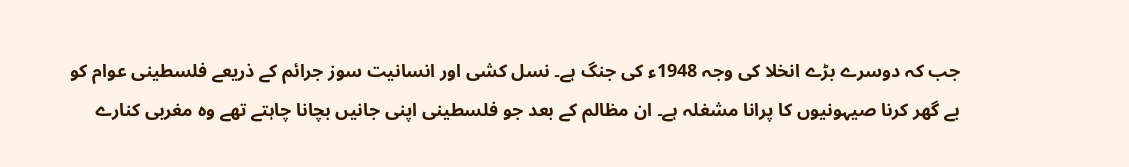جب کہ دوسرے بڑے انخلا کی وجہ 1948ء کی جنگ ہے۔ نسل کشی اور انسانیت سوز جرائم کے ذریعے فلسطینی عوام کو بے گھر کرنا صیہونیوں کا پرانا مشغلہ ہے۔ ان مظالم کے بعد جو فلسطینی اپنی جانیں بچانا چاہتے تھے وہ مغربی کنارے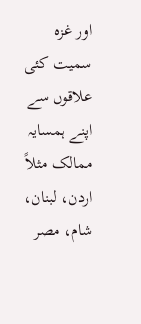اور غزہ سمیت کئی علاقوں سے اپنے ہمسایہ ممالک مثلاً اردن، لبنان، شام، مصر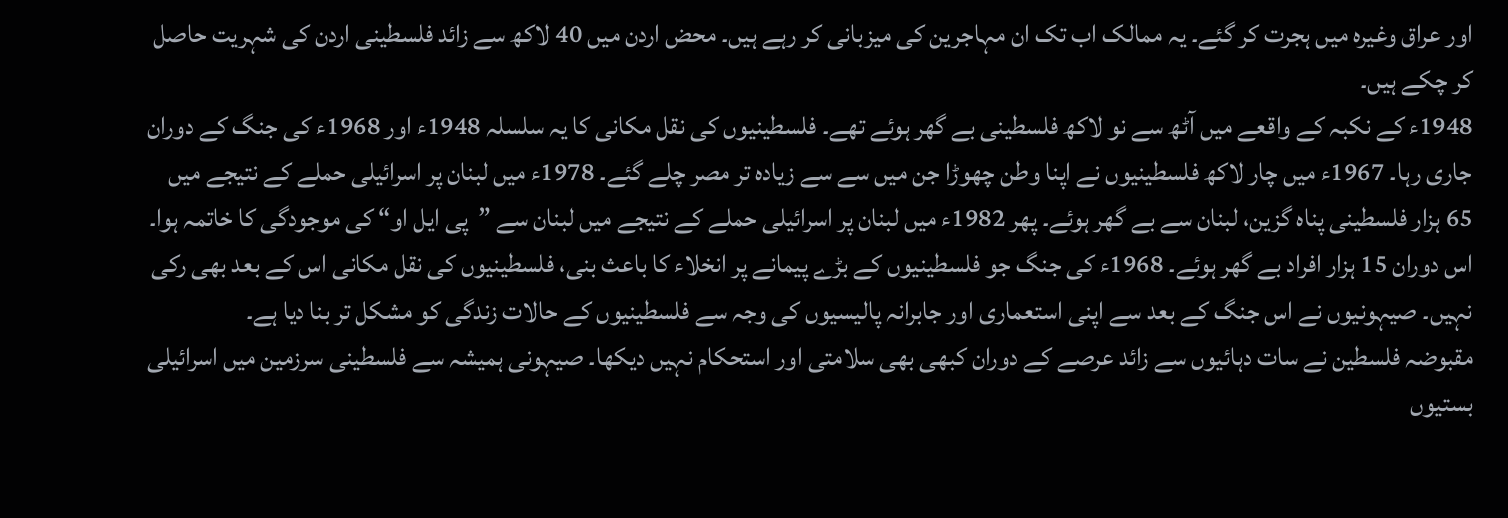اور عراق وغیرہ میں ہجرت کر گئے۔ یہ ممالک اب تک ان مہاجرین کی میزبانی کر رہے ہیں۔ محض اردن میں 40 لاکھ سے زائد فلسطینی اردن کی شہریت حاصل کر چکے ہیں۔
1948ء کے نکبہ کے واقعے میں آٹھ سے نو لاکھ فلسطینی بے گھر ہوئے تھے۔ فلسطینیوں کی نقل مکانی کا یہ سلسلہ 1948ء اور 1968ء کی جنگ کے دوران جاری رہا۔ 1967ء میں چار لاکھ فلسطینیوں نے اپنا وطن چھوڑا جن میں سے سے زیادہ تر مصر چلے گئے۔ 1978ء میں لبنان پر اسرائیلی حملے کے نتیجے میں 65 ہزار فلسطینی پناہ گزین، لبنان سے بے گھر ہوئے۔ پھر 1982ء میں لبنان پر اسرائیلی حملے کے نتیجے میں لبنان سے ”پی ایل او“ کی موجودگی کا خاتمہ ہوا۔ اس دوران 15 ہزار افراد بے گھر ہوئے۔ 1968ء کی جنگ جو فلسطینیوں کے بڑے پیمانے پر انخلاء کا باعث بنی، فلسطینیوں کی نقل مکانی اس کے بعد بھی رکی نہیں۔ صیہونیوں نے اس جنگ کے بعد سے اپنی استعماری اور جابرانہ پالیسیوں کی وجہ سے فلسطینیوں کے حالات زندگی کو مشکل تر بنا دیا ہے۔
مقبوضہ فلسطین نے سات دہائیوں سے زائد عرصے کے دوران کبھی بھی سلامتی اور استحکام نہیں دیکھا۔ صیہونی ہمیشہ سے فلسطینی سرزمین میں اسرائیلی بستیوں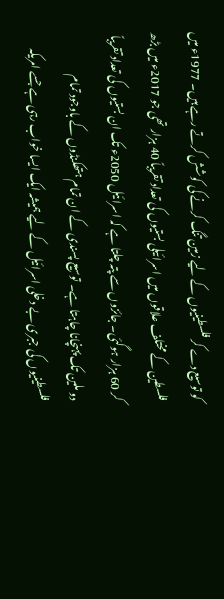کو توسیع دے کر فلسطینیوں کے لیے زمین تنگ کرنے کی کوشش کرتے رہے ہیں۔ 1977ء میں فلسطین کے مختلف علاقوں میں اسرائیلی بستیوں کی تعداد تقریباً 40 ہزار تھی جو 2017ء میں بڑھ کر 60 ہزار ہوگئی۔ جائزوں سے پتہ چلتا ہے کہ اسرائیل 2050ء تک ان بستیوں کی تعداد تقریباً دو ملین تک پہنچانا چاہتا ہے۔ توسیع پسندی کے ان تمام ہتھکنڈوں کے باوجود تمام فلسطینیوں کی جبری بے دخلی اسرائیل کے لیے ہمیشہ ایک ایسا خواب رہی ہے جسے امریکہ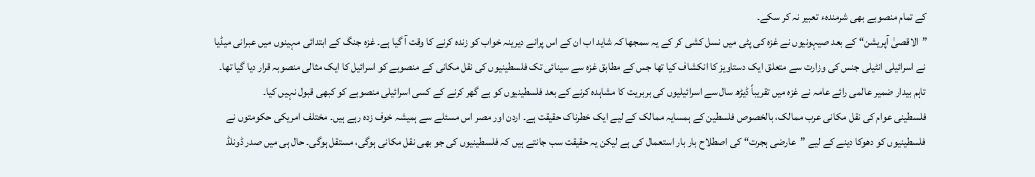کے تمام منصوبے بھی شرمندہء تعبیر نہ کر سکے۔
”الاقصیٰ آپریشن“ کے بعد صیہونیوں نے غزہ کی پٹی میں نسل کشی کر کے یہ سمجھا کہ شاید اب ان کے اس پرانے دیرینہ خواب کو زندہ کرنے کا وقت آ گیا ہے۔ غزہ جنگ کے ابتدائی مہینوں میں عبرانی میڈیا نے اسرائیلی انٹیلی جنس کی وزارت سے متعلق ایک دستاویز کا انکشاف کیا تھا جس کے مطابق غزہ سے سینائی تک فلسطینیوں کی نقل مکانی کے منصوبے کو اسرائیل کا ایک مثالی منصوبہ قرار دیا گیا تھا۔ تاہم بیدار ضمیر عالمی رائے عامہ نے غزہ میں تقریباً ڈیڑھ سال سے اسرائیلیوں کی بربریت کا مشاہدہ کرنے کے بعد فلسطینیوں کو بے گھر کرنے کے کسی اسرائیلی منصوبے کو کبھی قبول نہیں کیا۔
فلسطینی عوام کی نقل مکانی عرب ممالک، بالخصوص فلسطین کے ہمسایہ ممالک کے لیے ایک خطرناک حقیقت ہے۔ اردن اور مصر اس مسئلے سے ہمیشہ خوف زدہ رہے ہیں۔ مختلف امریکی حکومتوں نے فلسطینیوں کو دھوکا دینے کے لیے ”عارضی ہجرت“ کی اصطلاح بار بار استعمال کی ہے لیکن یہ حقیقت سب جانتے ہیں کہ فلسطینیوں کی جو بھی نقل مکانی ہوگی، مستقل ہوگی۔ حال ہی میں صدر ڈونلڈ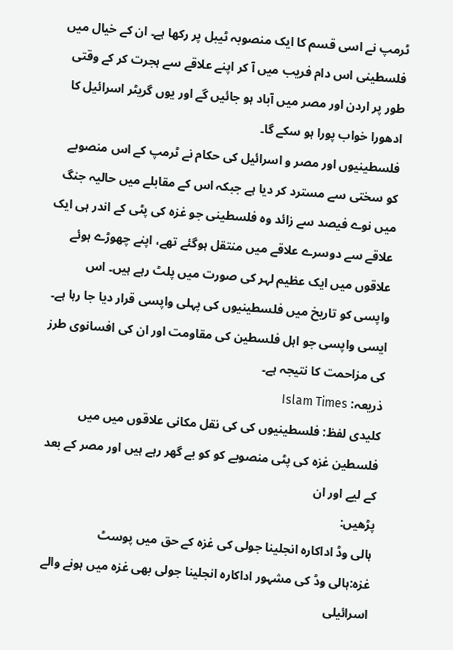ٹرمپ نے اسی قسم کا ایک منصوبہ ٹیبل پر رکھا ہے۔ ان کے خیال میں فلسطینی اس دام فریب میں آ کر اپنے علاقے سے ہجرت کر کے وقتی طور پر اردن اور مصر میں آباد ہو جائیں گے اور یوں گریٹر اسرائیل کا ادھورا خواب پورا ہو سکے گا۔
فلسطینیوں اور مصر و اسرائیل کی حکام نے ٹرمپ کے اس منصوبے کو سختی سے مسترد کر دیا ہے جبکہ اس کے مقابلے میں حالیہ جنگ میں نوے فیصد سے زائد وہ فلسطینی جو غزہ کی پٹی کے اندر ہی ایک علاقے سے دوسرے علاقے میں منتقل ہوگئے تھے، اپنے چھوڑے ہوئے علاقوں میں ایک عظیم لہر کی صورت میں پلٹ رہے ہیں۔ اس واپسی کو تاریخ میں فلسطینیوں کی پہلی واپسی قرار دیا جا رہا ہے۔ ایسی واپسی جو اہل فلسطین کی مقاومت اور ان کی افسانوی طرز کی مزاحمت کا نتیجہ ہے۔
ذریعہ: Islam Times
کلیدی لفظ: فلسطینیوں کی کی نقل مکانی علاقوں میں میں فلسطین غزہ کی پٹی منصوبے کو کو بے گھر رہے ہیں اور مصر کے بعد کے لیے اور ان
پڑھیں:
ہالی وڈ اداکارہ انجلینا جولی کی غزہ کے حق میں پوسٹ
غزہ:ہالی وڈ کی مشہور اداکارہ انجلینا جولی بھی غزہ میں ہونے والے اسرائیلی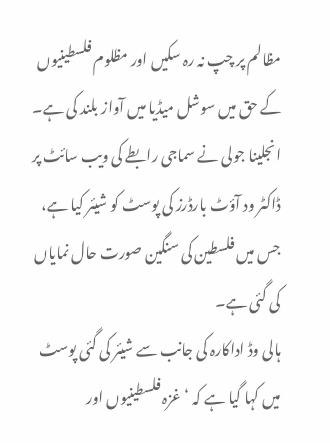مظالم پر چپ نہ رہ سکیں اور مظلوم فلسطینیوں کے حق میں سوشل میڈیا میں آواز بلند کی ہے۔
انجلینا جولی نے سماجی رابطے کی ویب سائٹ پر ڈاکٹر ود آؤٹ بارڈرز کی پوسٹ کو شیئر کیا ہے، جس میں فلسطین کی سنگین صورت حال نمایاں کی گئی ہے۔
ہالی وڈ اداکارہ کی جانب سے شیئر کی گئی پوسٹ میں کہا گیا ہے کہ ‘غزہ فلسطینیوں اور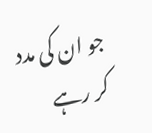جو ان کی مدد کر رہے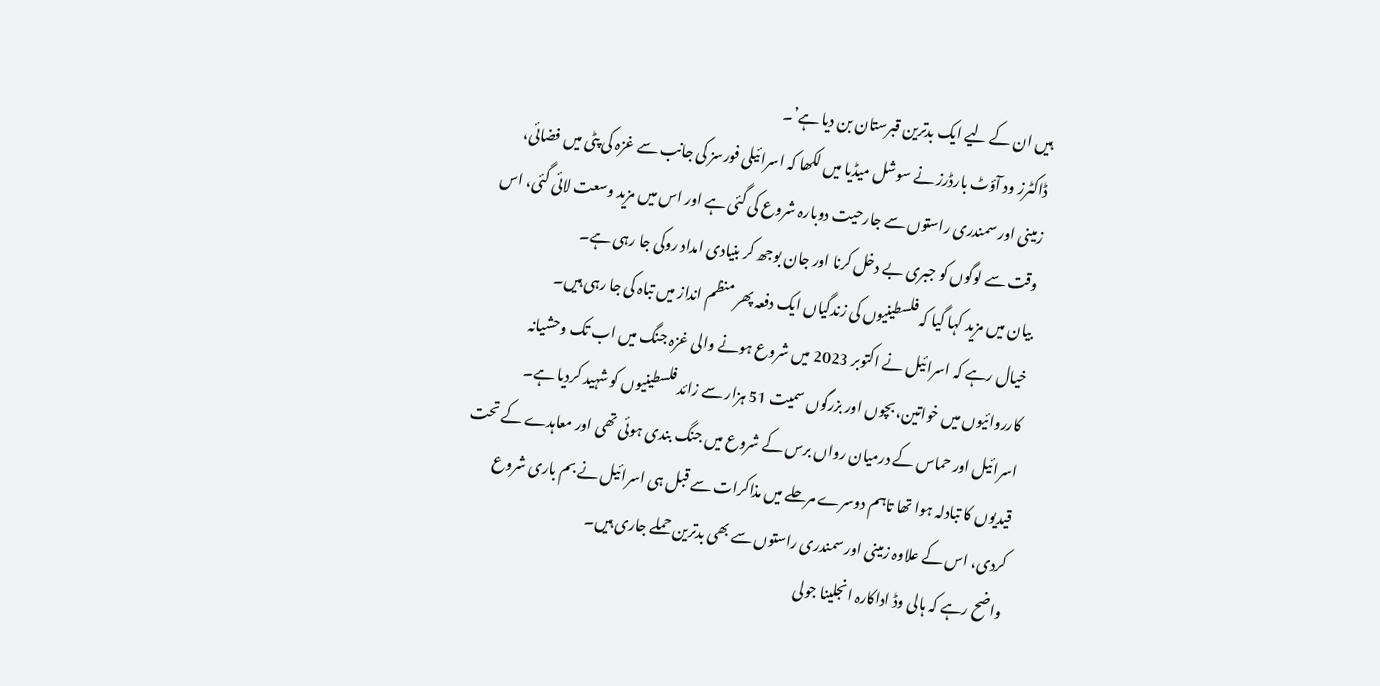ہیں ان کے لیے ایک بدترین قبرستان بن دیا ہے’۔
ڈاکٹرز ود آؤٹ بارڈرز نے سوشل میڈیا میں لکھا کہ اسرائیلی فورسز کی جانب سے غزہ کی پٹی میں فضائی، زمینی اور سمندری راستوں سے جارحیت دوبارہ شروع کی گئی ہے اور اس میں مزید وسعت لائی گئی، اس وقت سے لوگوں کو جبری بے دخل کرنا اور جان بوجھ کر بنیادی امداد روکی جا رہی ہے۔
بیان میں مزید کہا گیا کہ فلسطینیوں کی زندگیاں ایک دفعہ پھر منظم انداز میں تباہ کی جا رہی ہیں۔
خیال رہے کہ اسرائیل نے اکتوبر 2023 میں شروع ہونے والی غزہ جنگ میں اب تک وحشیانہ کارروائیوں میں خواتین، بچوں اور بزرگوں سمیت 51 ہزار سے زائد فلسطینیوں کو شہید کردیا ہے۔
اسرائیل اور حماس کے درمیان رواں برس کے شروع میں جنگ بندی ہوئی تھی اور معاہدے کے تحت قیدیوں کا تبادلہ ہوا تھا تاہم دوسرے مرحلے میں مذاکرات سے قبل ہی اسرائیل نے بم باری شروع کردی، اس کے علاوہ زمینی اور سمندری راستوں سے بھی بدترین حملے جاری ہیں۔
واضح رہے کہ ہالی وڈ اداکارہ انجلینا جولی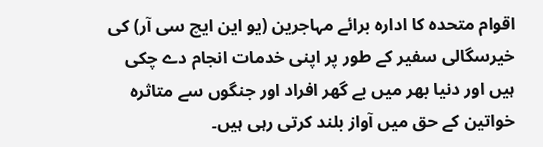اقوام متحدہ کا ادارہ برائے مہاجرین (یو این ایچ سی آر) کی خیرسگالی سفیر کے طور پر اپنی خدمات انجام دے چکی ہیں اور دنیا بھر میں بے گھر افراد اور جنگوں سے متاثرہ خواتین کے حق میں آواز بلند کرتی رہی ہیں۔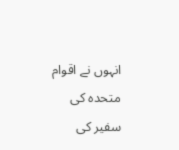انہوں نے اقوام متحدہ کی سفیر کی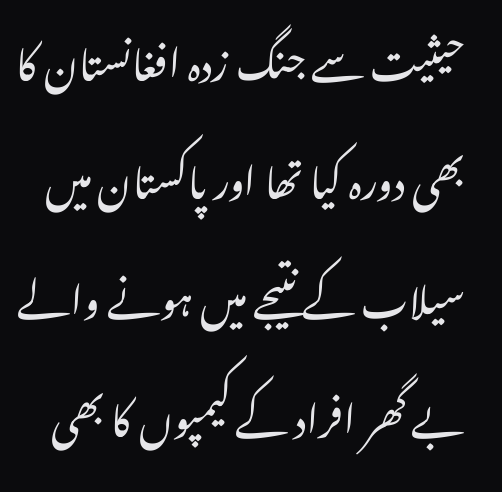حیثیت سے جنگ زدہ افغانستان کا بھی دورہ کیا تھا اور پاکستان میں سیلاب کے نتیجے میں ہونے والے بے گھر افراد کے کیمپوں کا بھی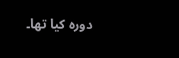دورہ کیا تھا۔